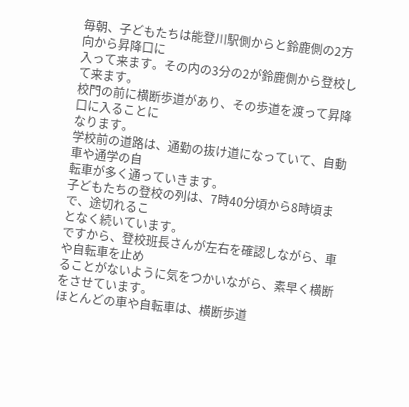毎朝、子どもたちは能登川駅側からと鈴鹿側の2方向から昇降口に
入って来ます。その内の3分の2が鈴鹿側から登校して来ます。
校門の前に横断歩道があり、その歩道を渡って昇降口に入ることに
なります。
学校前の道路は、通勤の抜け道になっていて、自動車や通学の自
転車が多く通っていきます。
子どもたちの登校の列は、7時40分頃から8時頃まで、途切れるこ
となく続いています。
ですから、登校班長さんが左右を確認しながら、車や自転車を止め
ることがないように気をつかいながら、素早く横断をさせています。
ほとんどの車や自転車は、横断歩道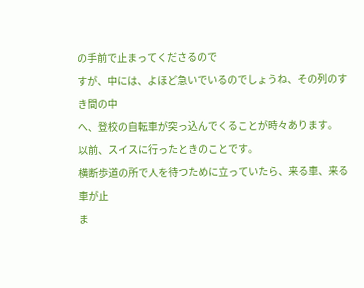の手前で止まってくださるので
すが、中には、よほど急いでいるのでしょうね、その列のすき間の中
へ、登校の自転車が突っ込んでくることが時々あります。
以前、スイスに行ったときのことです。
横断歩道の所で人を待つために立っていたら、来る車、来る車が止
ま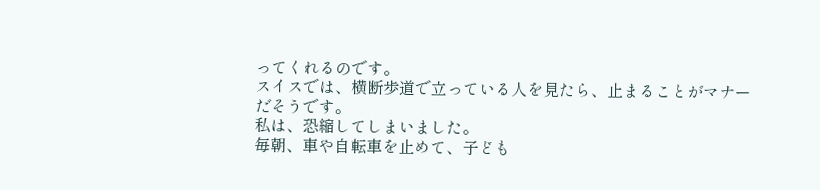ってくれるのです。
スイスでは、横断歩道で立っている人を見たら、止まることがマナー
だそうです。
私は、恐縮してしまいました。
毎朝、車や自転車を止めて、子ども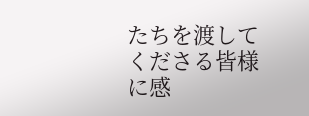たちを渡してくださる皆様に感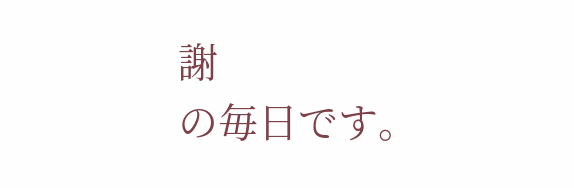謝
の毎日です。